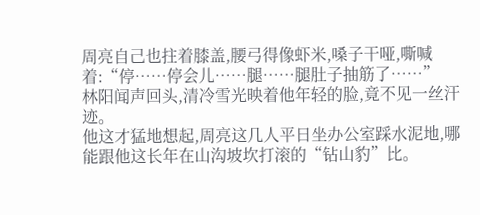周亮自己也拄着膝盖,腰弓得像虾米,嗓子干哑,嘶喊着:“停……停会儿……腿……腿肚子抽筋了……”
林阳闻声回头,清冷雪光映着他年轻的脸,竟不见一丝汗迹。
他这才猛地想起,周亮这几人平日坐办公室踩水泥地,哪能跟他这长年在山沟坡坎打滚的“钻山豹”比。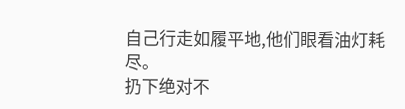自己行走如履平地,他们眼看油灯耗尽。
扔下绝对不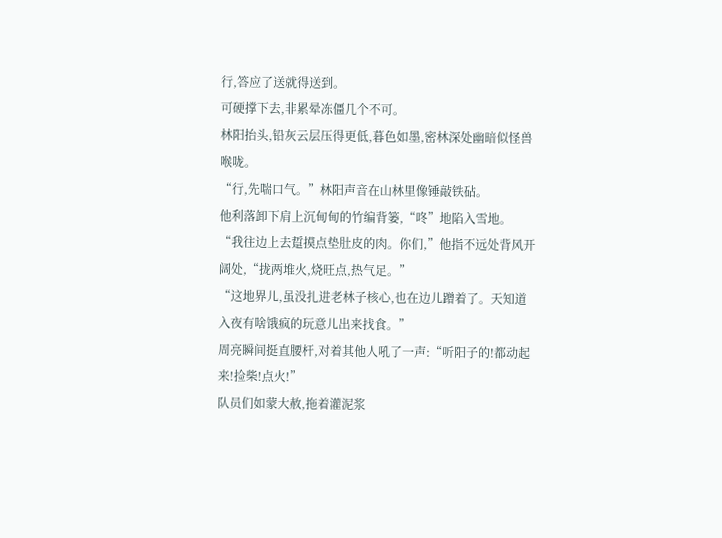行,答应了送就得送到。
可硬撑下去,非累晕冻僵几个不可。
林阳抬头,铅灰云层压得更低,暮色如墨,密林深处幽暗似怪兽喉咙。
“行,先喘口气。”林阳声音在山林里像锤敲铁砧。
他利落卸下肩上沉甸甸的竹编背篓,“咚”地陷入雪地。
“我往边上去踅摸点垫肚皮的肉。你们,”他指不远处背风开阔处,“拢两堆火,烧旺点,热气足。”
“这地界儿,虽没扎进老林子核心,也在边儿蹭着了。天知道入夜有啥饿疯的玩意儿出来找食。”
周亮瞬间挺直腰杆,对着其他人吼了一声:“听阳子的!都动起来!捡柴!点火!”
队员们如蒙大赦,拖着灌泥浆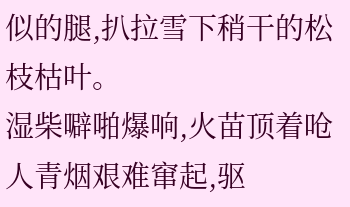似的腿,扒拉雪下稍干的松枝枯叶。
湿柴噼啪爆响,火苗顶着呛人青烟艰难窜起,驱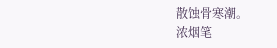散蚀骨寒潮。
浓烟笔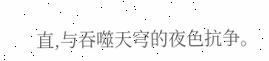直,与吞噬天穹的夜色抗争。